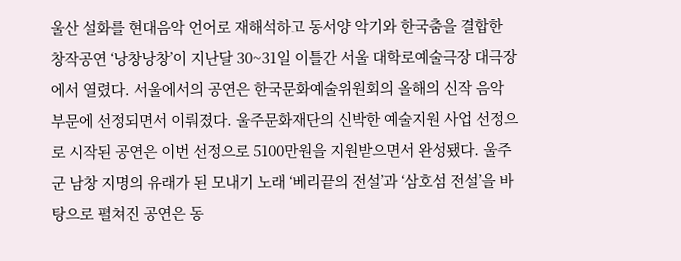울산 설화를 현대음악 언어로 재해석하고 동서양 악기와 한국춤을 결합한 창작공연 ‘낭창낭창’이 지난달 30~31일 이틀간 서울 대학로예술극장 대극장에서 열렸다. 서울에서의 공연은 한국문화예술위원회의 올해의 신작 음악 부문에 선정되면서 이뤄졌다. 울주문화재단의 신박한 예술지원 사업 선정으로 시작된 공연은 이번 선정으로 5100만원을 지원받으면서 완성됐다. 울주군 남창 지명의 유래가 된 모내기 노래 ‘베리끝의 전설’과 ‘삼호섬 전설’을 바탕으로 펼쳐진 공연은 동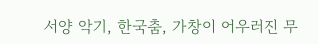서양 악기, 한국춤, 가창이 어우러진 무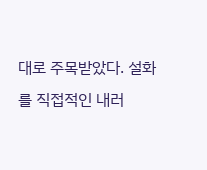대로 주목받았다. 설화를 직접적인 내러